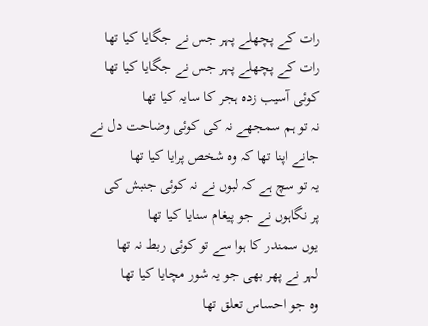رات کے پچھلے پہر جس نے جگایا کیا تھا
رات کے پچھلے پہر جس نے جگایا کیا تھا
کوئی آسیب زدہ ہجر کا سایہ کیا تھا
نہ تو ہم سمجھے نہ کی کوئی وضاحت دل نے
جانے اپنا تھا کہ وہ شخص پرایا کیا تھا
یہ تو سچ ہے کہ لبوں نے نہ کوئی جنبش کی
پر نگاہوں نے جو پیغام سنایا کیا تھا
یوں سمندر کا ہوا سے تو کوئی ربط نہ تھا
لہر نے پھر بھی جو یہ شور مچایا کیا تھا
وہ جو احساس تعلق تھا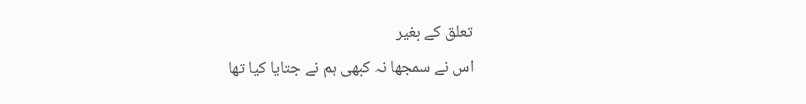تعلق کے بغیر
اس نے سمجھا نہ کبھی ہم نے جتایا کیا تھا